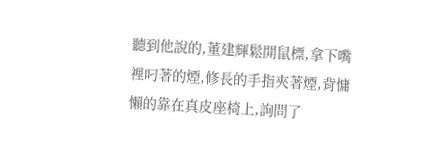聽到他說的,董建輝鬆開鼠標,拿下嘴裡叼著的煙,修長的手指夾著煙,背慵懶的靠在真皮座椅上,詢問了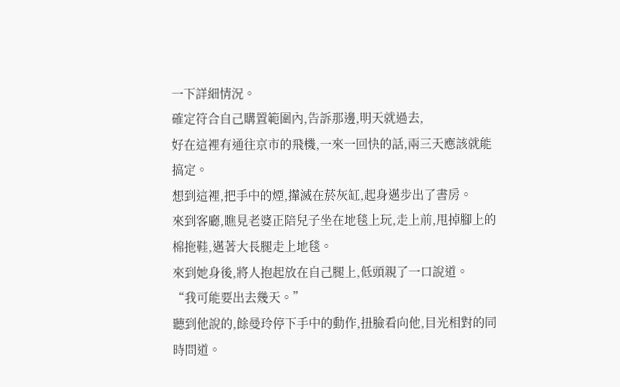一下詳細情況。
確定符合自己購置範圍內,告訴那邊,明天就過去,
好在這裡有通往京市的飛機,一來一回快的話,兩三天應該就能搞定。
想到這裡,把手中的煙,攆滅在菸灰缸,起身邁步出了書房。
來到客廳,瞧見老婆正陪兒子坐在地毯上玩,走上前,甩掉腳上的棉拖鞋,邁著大長腿走上地毯。
來到她身後,將人抱起放在自己腿上,低頭親了一口說道。
“我可能要出去幾天。”
聽到他說的,餘曼玲停下手中的動作,扭臉看向他,目光相對的同時問道。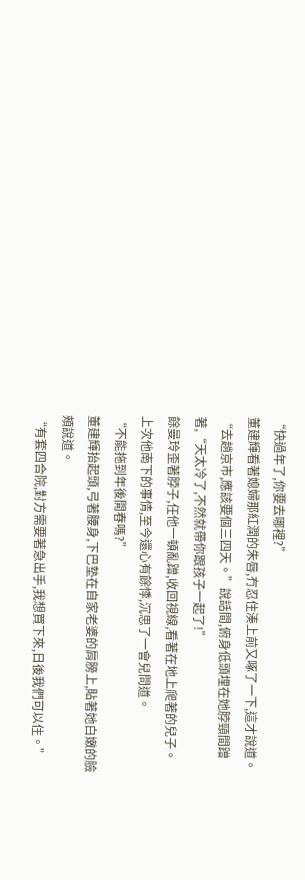“快過年了,你要去哪裡?”
董建輝看著媳婦那紅潤的朱唇,冇忍住湊上前又啄了一下,這才說道。
“去趟京市,應該要個三四天。”說話間,俯身低頭埋在她脖頸間蹭著,“天太冷了,不然就帶你跟孩子一起了!”
餘曼玲歪著脖子,任他一頓亂蹭,收回視線,看著在地上爬著的兒子。
上次他南下的事情,至今還心有餘悸,沉思了一會兒問道。
“不能拖到年後開春嗎?”
董建輝抬起頭,弓著腰身,下巴墊在自家老婆的肩膀上,貼著她白嫩的臉頰說道。
“有套四合院,對方需要著急出手,我想買下來,日後我們可以住。”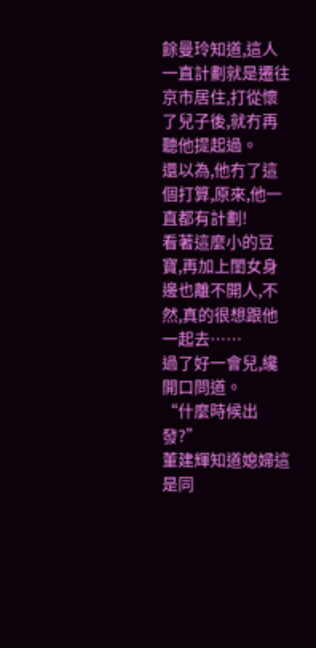餘曼玲知道,這人一直計劃就是遷往京市居住,打從懷了兒子後,就冇再聽他提起過。
還以為,他冇了這個打算,原來,他一直都有計劃!
看著這麼小的豆寶,再加上閨女身邊也離不開人,不然,真的很想跟他一起去……
過了好一會兒,纔開口問道。
“什麼時候出發?”
董建輝知道媳婦這是同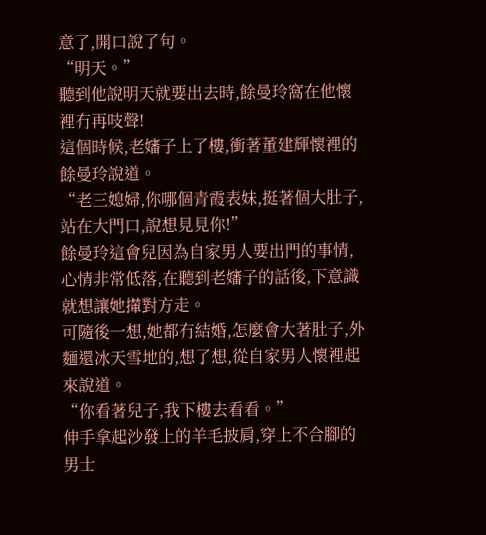意了,開口說了句。
“明天。”
聽到他說明天就要出去時,餘曼玲窩在他懷裡冇再吱聲!
這個時候,老嬸子上了樓,衝著董建輝懷裡的餘曼玲說道。
“老三媳婦,你哪個青霞表妹,挺著個大肚子,站在大門口,說想見見你!”
餘曼玲這會兒因為自家男人要出門的事情,心情非常低落,在聽到老嬸子的話後,下意識就想讓她攆對方走。
可隨後一想,她都冇結婚,怎麼會大著肚子,外麵還冰天雪地的,想了想,從自家男人懷裡起來說道。
“你看著兒子,我下樓去看看。”
伸手拿起沙發上的羊毛披肩,穿上不合腳的男士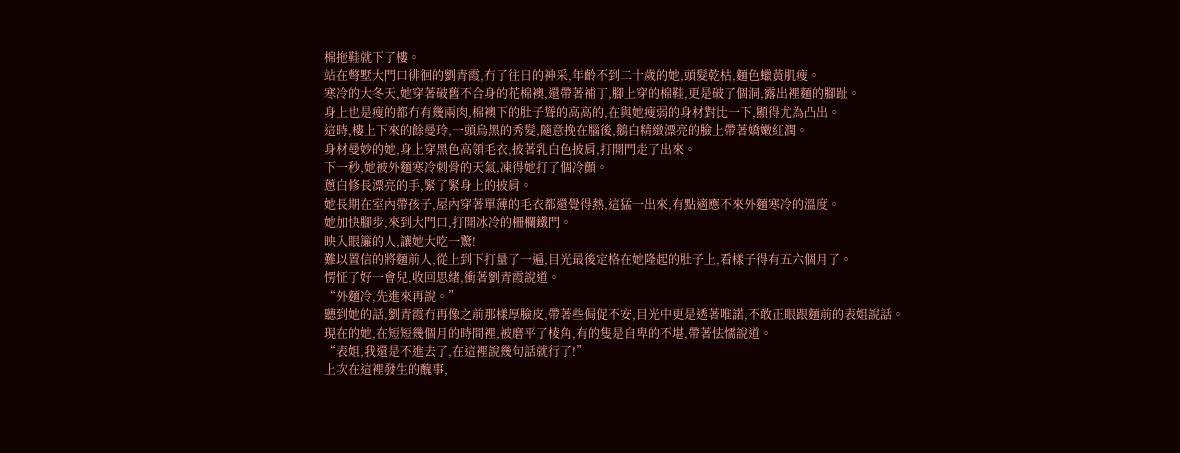棉拖鞋就下了樓。
站在彆墅大門口徘徊的劉青霞,冇了往日的神采,年齡不到二十歲的她,頭髮乾枯,麵色蠟黃肌瘦。
寒冷的大冬天,她穿著破舊不合身的花棉襖,還帶著補丁,腳上穿的棉鞋,更是破了個洞,露出裡麵的腳趾。
身上也是瘦的都冇有幾兩肉,棉襖下的肚子聳的高高的,在與她瘦弱的身材對比一下,顯得尤為凸出。
這時,樓上下來的餘曼玲,一頭烏黑的秀髮,隨意挽在腦後,鵝白精緻漂亮的臉上帶著嬌嫩紅潤。
身材曼妙的她,身上穿黑色高領毛衣,披著乳白色披肩,打開門走了出來。
下一秒,她被外麵寒冷刺骨的天氣,凍得她打了個冷顫。
蔥白修長漂亮的手,緊了緊身上的披肩。
她長期在室內帶孩子,屋內穿著單薄的毛衣都還覺得熱,這猛一出來,有點適應不來外麵寒冷的溫度。
她加快腳步,來到大門口,打開冰冷的柵欄鐵門。
映入眼簾的人,讓她大吃一驚!
難以置信的將麵前人,從上到下打量了一遍,目光最後定格在她隆起的肚子上,看樣子得有五六個月了。
愣怔了好一會兒,收回思緒,衝著劉青霞說道。
“外麵冷,先進來再說。”
聽到她的話,劉青霞冇再像之前那樣厚臉皮,帶著些侷促不安,目光中更是透著唯諾,不敢正眼跟麵前的表姐說話。
現在的她,在短短幾個月的時間裡,被磨平了棱角,有的隻是自卑的不堪,帶著怯懦說道。
“表姐,我還是不進去了,在這裡說幾句話就行了!”
上次在這裡發生的醜事,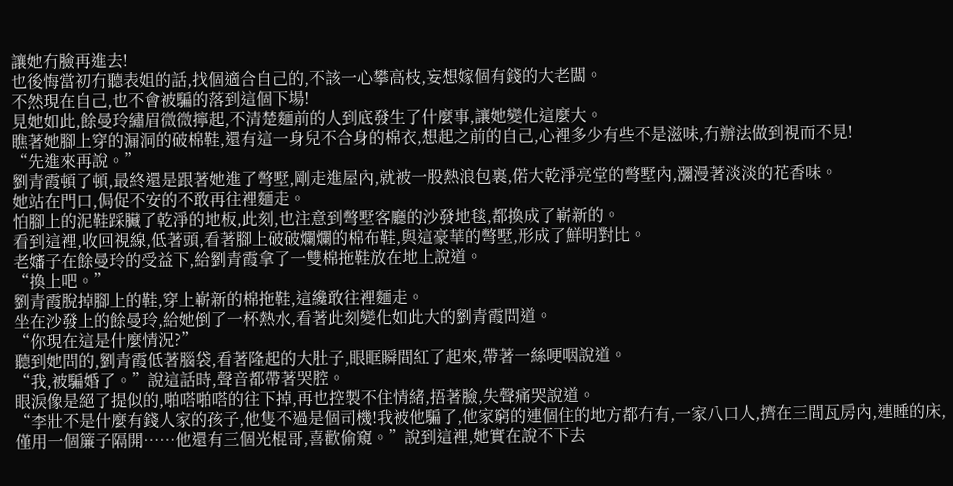讓她冇臉再進去!
也後悔當初冇聽表姐的話,找個適合自己的,不該一心攀高枝,妄想嫁個有錢的大老闆。
不然現在自己,也不會被騙的落到這個下場!
見她如此,餘曼玲繡眉微微擰起,不清楚麵前的人到底發生了什麼事,讓她變化這麼大。
瞧著她腳上穿的漏洞的破棉鞋,還有這一身兒不合身的棉衣,想起之前的自己,心裡多少有些不是滋味,冇辦法做到視而不見!
“先進來再說。”
劉青霞頓了頓,最終還是跟著她進了彆墅,剛走進屋內,就被一股熱浪包裹,偌大乾淨亮堂的彆墅內,瀰漫著淡淡的花香味。
她站在門口,侷促不安的不敢再往裡麵走。
怕腳上的泥鞋踩臟了乾淨的地板,此刻,也注意到彆墅客廳的沙發地毯,都換成了嶄新的。
看到這裡,收回視線,低著頭,看著腳上破破爛爛的棉布鞋,與這豪華的彆墅,形成了鮮明對比。
老嬸子在餘曼玲的受益下,給劉青霞拿了一雙棉拖鞋放在地上說道。
“換上吧。”
劉青霞脫掉腳上的鞋,穿上嶄新的棉拖鞋,這纔敢往裡麵走。
坐在沙發上的餘曼玲,給她倒了一杯熱水,看著此刻變化如此大的劉青霞問道。
“你現在這是什麼情況?”
聽到她問的,劉青霞低著腦袋,看著隆起的大肚子,眼眶瞬間紅了起來,帶著一絲哽咽說道。
“我,被騙婚了。”說這話時,聲音都帶著哭腔。
眼淚像是絕了提似的,啪嗒啪嗒的往下掉,再也控製不住情緒,捂著臉,失聲痛哭說道。
“李壯不是什麼有錢人家的孩子,他隻不過是個司機!我被他騙了,他家窮的連個住的地方都冇有,一家八口人,擠在三間瓦房內,連睡的床,僅用一個簾子隔開……他還有三個光棍哥,喜歡偷窺。”說到這裡,她實在說不下去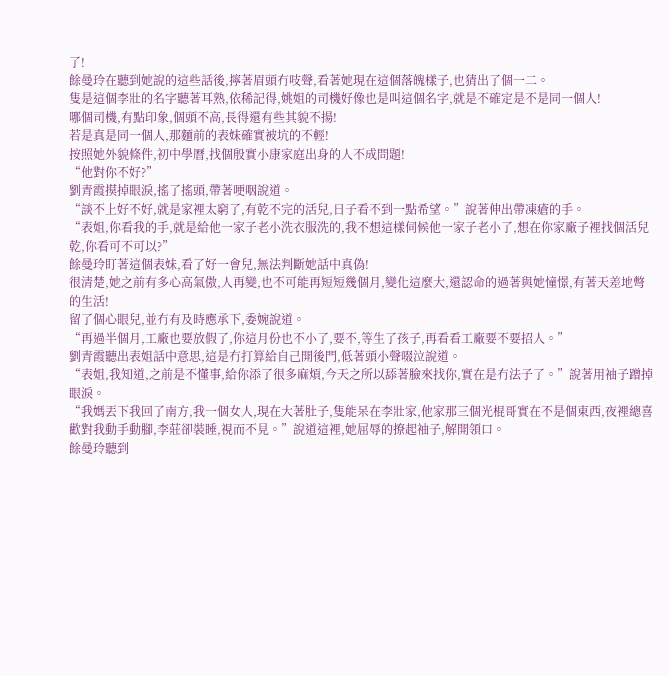了!
餘曼玲在聽到她說的這些話後,擰著眉頭冇吱聲,看著她現在這個落魄樣子,也猜出了個一二。
隻是這個李壯的名字聽著耳熟,依稀記得,姚姐的司機好像也是叫這個名字,就是不確定是不是同一個人!
哪個司機,有點印象,個頭不高,長得還有些其貌不揚!
若是真是同一個人,那麵前的表妹確實被坑的不輕!
按照她外貌條件,初中學曆,找個殷實小康家庭出身的人不成問題!
“他對你不好?”
劉青霞摸掉眼淚,搖了搖頭,帶著哽咽說道。
“談不上好不好,就是家裡太窮了,有乾不完的活兒,日子看不到一點希望。”說著伸出帶凍瘡的手。
“表姐,你看我的手,就是給他一家子老小洗衣服洗的,我不想這樣伺候他一家子老小了,想在你家廠子裡找個活兒乾,你看可不可以?”
餘曼玲盯著這個表妹,看了好一會兒,無法判斷她話中真偽!
很清楚,她之前有多心高氣傲,人再變,也不可能再短短幾個月,變化這麼大,還認命的過著與她憧憬,有著天差地彆的生活!
留了個心眼兒,並冇有及時應承下,委婉說道。
“再過半個月,工廠也要放假了,你這月份也不小了,要不,等生了孩子,再看看工廠要不要招人。”
劉青霞聽出表姐話中意思,這是冇打算給自己開後門,低著頭小聲啜泣說道。
“表姐,我知道,之前是不懂事,給你添了很多麻煩,今天之所以舔著臉來找你,實在是冇法子了。”說著用袖子蹭掉眼淚。
“我媽丟下我回了南方,我一個女人,現在大著肚子,隻能呆在李壯家,他家那三個光棍哥實在不是個東西,夜裡總喜歡對我動手動腳,李莊卻裝睡,視而不見。”說道這裡,她屈辱的撩起袖子,解開領口。
餘曼玲聽到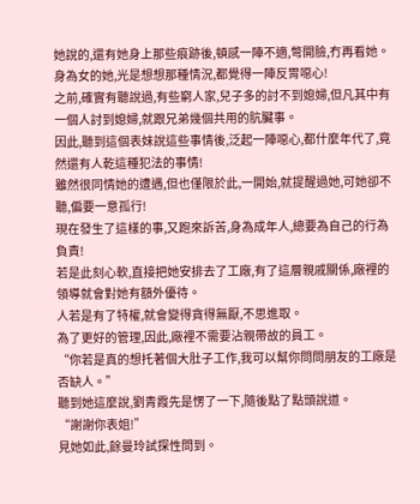她說的,還有她身上那些痕跡後,頓感一陣不適,彆開臉,冇再看她。
身為女的她,光是想想那種情況,都覺得一陣反胃噁心!
之前,確實有聽說過,有些窮人家,兒子多的討不到媳婦,但凡其中有一個人討到媳婦,就跟兄弟幾個共用的肮臟事。
因此,聽到這個表妹說這些事情後,泛起一陣噁心,都什麼年代了,竟然還有人乾這種犯法的事情!
雖然很同情她的遭遇,但也僅限於此,一開始,就提醒過她,可她卻不聽,偏要一意孤行!
現在發生了這樣的事,又跑來訴苦,身為成年人,總要為自己的行為負責!
若是此刻心軟,直接把她安排去了工廠,有了這層親戚關係,廠裡的領導就會對她有額外優待。
人若是有了特權,就會變得貪得無厭,不思進取。
為了更好的管理,因此,廠裡不需要沾親帶故的員工。
“你若是真的想托著個大肚子工作,我可以幫你問問朋友的工廠是否缺人。”
聽到她這麼說,劉青霞先是愣了一下,隨後點了點頭說道。
“謝謝你表姐!”
見她如此,餘曼玲試探性問到。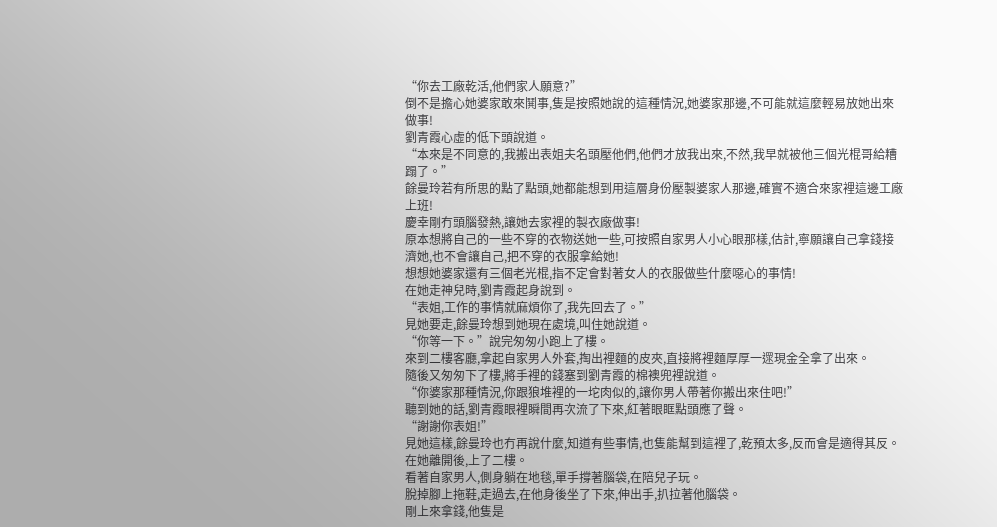“你去工廠乾活,他們家人願意?”
倒不是擔心她婆家敢來鬨事,隻是按照她說的這種情況,她婆家那邊,不可能就這麼輕易放她出來做事!
劉青霞心虛的低下頭說道。
“本來是不同意的,我搬出表姐夫名頭壓他們,他們才放我出來,不然,我早就被他三個光棍哥給糟蹋了。”
餘曼玲若有所思的點了點頭,她都能想到用這層身份壓製婆家人那邊,確實不適合來家裡這邊工廠上班!
慶幸剛冇頭腦發熱,讓她去家裡的製衣廠做事!
原本想將自己的一些不穿的衣物送她一些,可按照自家男人小心眼那樣,估計,寧願讓自己拿錢接濟她,也不會讓自己,把不穿的衣服拿給她!
想想她婆家還有三個老光棍,指不定會對著女人的衣服做些什麼噁心的事情!
在她走神兒時,劉青霞起身說到。
“表姐,工作的事情就麻煩你了,我先回去了。”
見她要走,餘曼玲想到她現在處境,叫住她說道。
“你等一下。”說完匆匆小跑上了樓。
來到二樓客廳,拿起自家男人外套,掏出裡麵的皮夾,直接將裡麵厚厚一遝現金全拿了出來。
隨後又匆匆下了樓,將手裡的錢塞到劉青霞的棉襖兜裡說道。
“你婆家那種情況,你跟狼堆裡的一坨肉似的,讓你男人帶著你搬出來住吧!”
聽到她的話,劉青霞眼裡瞬間再次流了下來,紅著眼眶點頭應了聲。
“謝謝你表姐!”
見她這樣,餘曼玲也冇再說什麼,知道有些事情,也隻能幫到這裡了,乾預太多,反而會是適得其反。
在她離開後,上了二樓。
看著自家男人,側身躺在地毯,單手撐著腦袋,在陪兒子玩。
脫掉腳上拖鞋,走過去,在他身後坐了下來,伸出手,扒拉著他腦袋。
剛上來拿錢,他隻是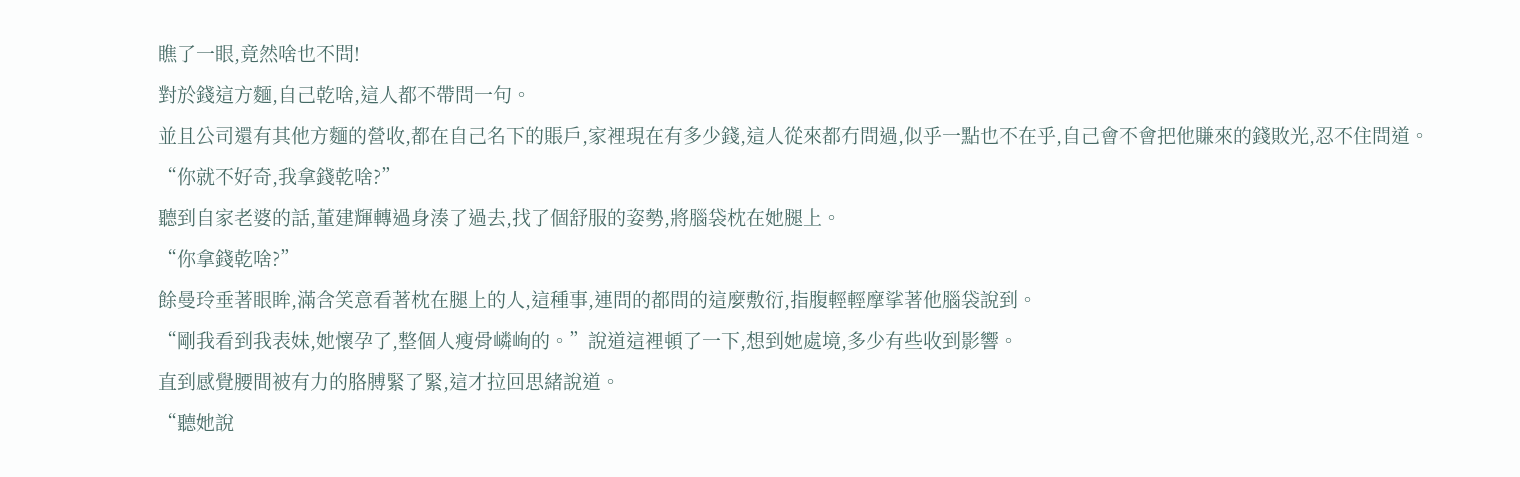瞧了一眼,竟然啥也不問!
對於錢這方麵,自己乾啥,這人都不帶問一句。
並且公司還有其他方麵的營收,都在自己名下的賬戶,家裡現在有多少錢,這人從來都冇問過,似乎一點也不在乎,自己會不會把他賺來的錢敗光,忍不住問道。
“你就不好奇,我拿錢乾啥?”
聽到自家老婆的話,董建輝轉過身湊了過去,找了個舒服的姿勢,將腦袋枕在她腿上。
“你拿錢乾啥?”
餘曼玲垂著眼眸,滿含笑意看著枕在腿上的人,這種事,連問的都問的這麼敷衍,指腹輕輕摩挲著他腦袋說到。
“剛我看到我表妹,她懷孕了,整個人瘦骨嶙峋的。”說道這裡頓了一下,想到她處境,多少有些收到影響。
直到感覺腰間被有力的胳膊緊了緊,這才拉回思緒說道。
“聽她說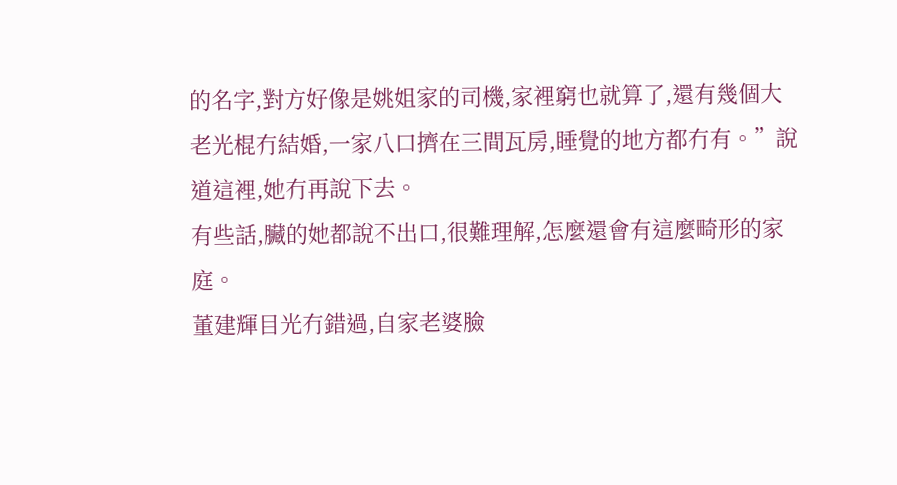的名字,對方好像是姚姐家的司機,家裡窮也就算了,還有幾個大老光棍冇結婚,一家八口擠在三間瓦房,睡覺的地方都冇有。”說道這裡,她冇再說下去。
有些話,臟的她都說不出口,很難理解,怎麼還會有這麼畸形的家庭。
董建輝目光冇錯過,自家老婆臉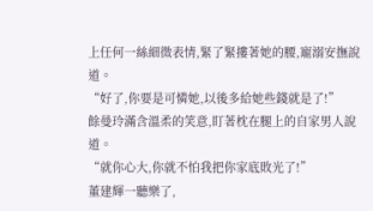上任何一絲細微表情,緊了緊摟著她的腰,寵溺安撫說道。
“好了,你要是可憐她,以後多給她些錢就是了!”
餘曼玲滿含溫柔的笑意,盯著枕在腿上的自家男人說道。
“就你心大,你就不怕我把你家底敗光了!”
董建輝一聽樂了,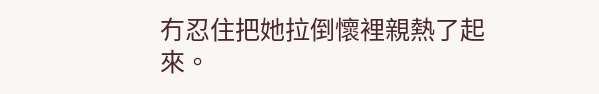冇忍住把她拉倒懷裡親熱了起來。